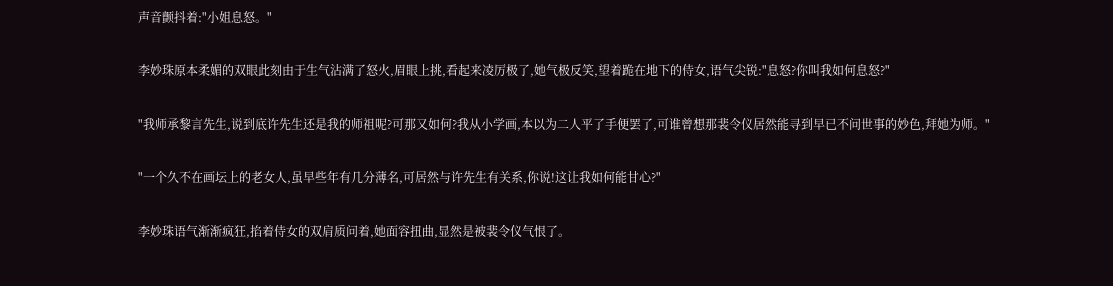声音颤抖着:"小姐息怒。"

李妙珠原本柔媚的双眼此刻由于生气沾满了怒火,眉眼上挑,看起来凌厉极了,她气极反笑,望着跪在地下的侍女,语气尖锐:"息怒?你叫我如何息怒?"

"我师承黎言先生,说到底许先生还是我的师祖呢?可那又如何?我从小学画,本以为二人平了手便罢了,可谁曾想那裴令仪居然能寻到早已不问世事的妙色,拜她为师。"

"一个久不在画坛上的老女人,虽早些年有几分薄名,可居然与许先生有关系,你说!这让我如何能甘心?"

李妙珠语气渐渐疯狂,掐着侍女的双肩质问着,她面容扭曲,显然是被裴令仪气恨了。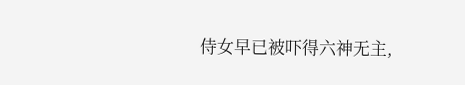侍女早已被吓得六神无主,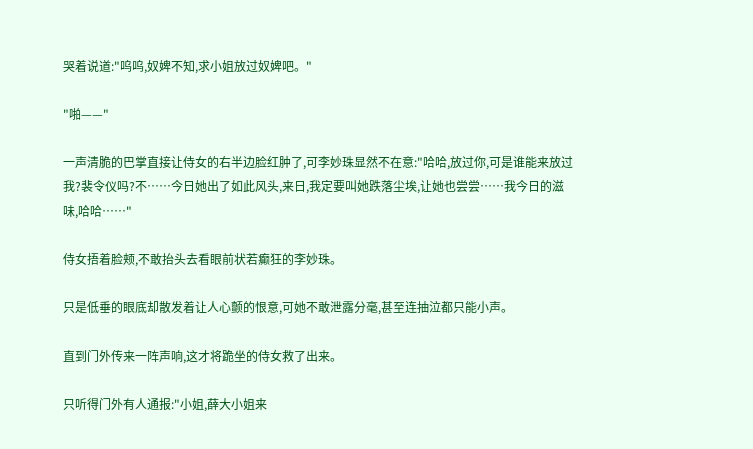哭着说道:"呜呜,奴婢不知,求小姐放过奴婢吧。"

"啪——"

一声清脆的巴掌直接让侍女的右半边脸红肿了,可李妙珠显然不在意:"哈哈,放过你,可是谁能来放过我?裴令仪吗?不……今日她出了如此风头,来日,我定要叫她跌落尘埃,让她也尝尝……我今日的滋味,哈哈……"

侍女捂着脸颊,不敢抬头去看眼前状若癫狂的李妙珠。

只是低垂的眼底却散发着让人心颤的恨意,可她不敢泄露分毫,甚至连抽泣都只能小声。

直到门外传来一阵声响,这才将跪坐的侍女救了出来。

只听得门外有人通报:"小姐,薛大小姐来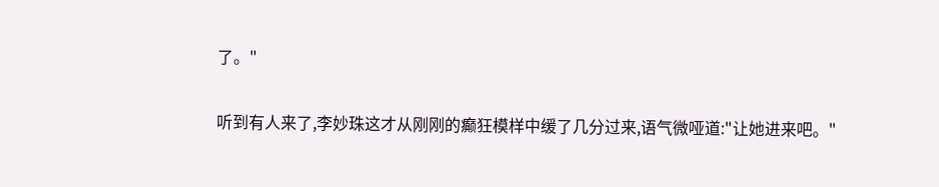了。"

听到有人来了,李妙珠这才从刚刚的癫狂模样中缓了几分过来,语气微哑道:"让她进来吧。"